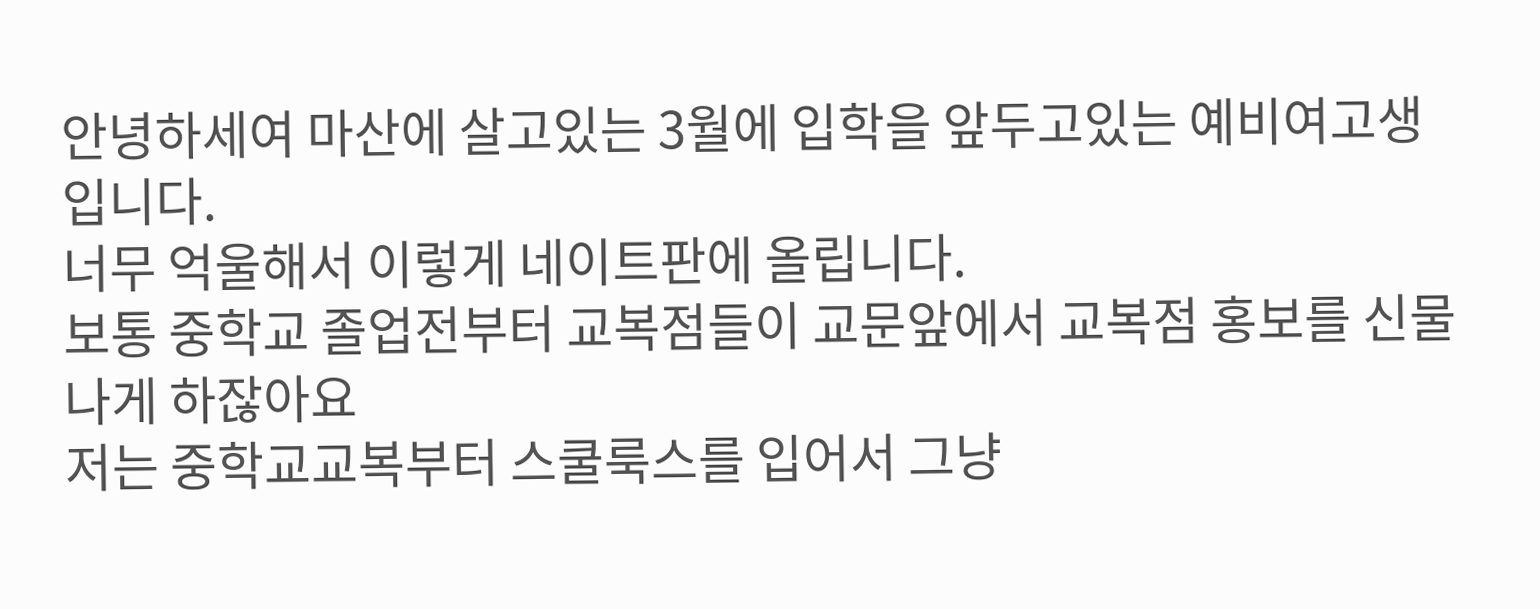안녕하세여 마산에 살고있는 3월에 입학을 앞두고있는 예비여고생입니다.
너무 억울해서 이렇게 네이트판에 올립니다.
보통 중학교 졸업전부터 교복점들이 교문앞에서 교복점 홍보를 신물나게 하잖아요
저는 중학교교복부터 스쿨룩스를 입어서 그냥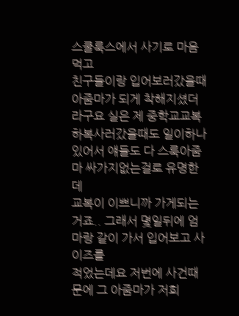스쿨룩스에서 사기로 마음먹고
친구들이랑 입어보러갔을때 아줌마가 되게 착해지셨더라구요 실은 제 중학교교복
하복사러갔을때도 일이하나있어서 얘들도 다 스룩아줌마 싸가지없는걸로 유명한데
교복이 이쁘니까 가게되는거죠.. 그래서 몇일뒤에 엄마랑 같이 가서 입어보고 사이즈를
적었는데요 저번에 사건때문에 그 아줌마가 저희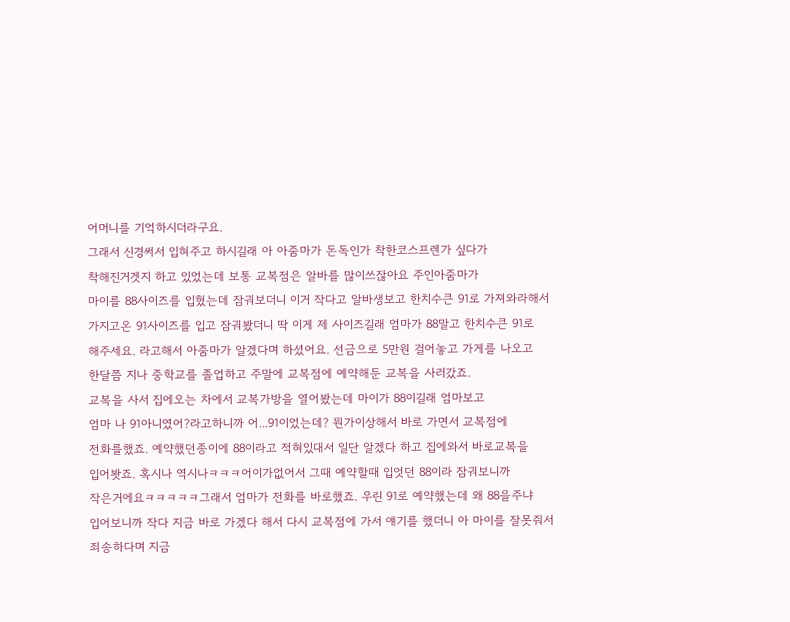어머니를 기억하시더라구요.
그래서 신경써서 입혀주고 하시길래 아 아줌마가 돈독인가 착한코스프렌가 싶다가
착해진거겟지 하고 있었는데 보통 교복점은 알바를 많이쓰잖아요 주인아줌마가
마이를 88사이즈를 입혔는데 잠궈보더니 이거 작다고 알바생보고 한치수큰 91로 가져와라해서
가지고온 91사이즈를 입고 잠궈봤더니 딱 이게 제 사이즈길래 엄마가 88말고 한치수큰 91로
해주세요. 라고해서 아줌마가 알겠다며 하셨어요. 선금으로 5만원 걸어놓고 가게를 나오고
한달쯤 지나 중학교를 졸업하고 주말에 교복점에 예약해둔 교복을 사러갔죠.
교복을 사서 집에오는 차에서 교복가방을 열어봤는데 마이가 88이길래 엄마보고
엄마 나 91아니였어?라고하니까 어...91이었는데? 뭔가이상해서 바로 가면서 교복점에
전화를했죠. 예약했던종이에 88이라고 적혀있대서 일단 알겠다 하고 집에와서 바로교복을
입어봣죠. 혹시나 역시나ㅋㅋㅋ어이가없어서 그때 예약할때 입엇던 88이라 잠궈보니까
작은거에요ㅋㅋㅋㅋㅋ그래서 엄마가 전화를 바로했죠. 우린 91로 예약했는데 왜 88을주냐
입어보니까 작다 지금 바로 가겠다 해서 다시 교복점에 가서 얘기를 했더니 아 마이를 잘못줘서
죄송하다며 지금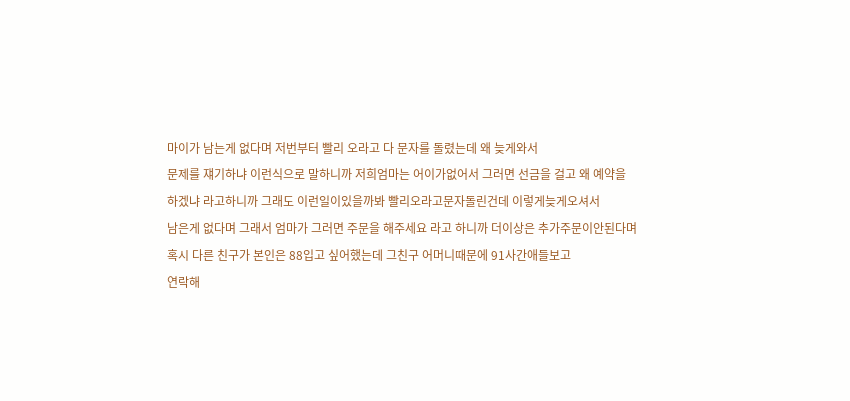마이가 남는게 없다며 저번부터 빨리 오라고 다 문자를 돌렸는데 왜 늦게와서
문제를 쟤기하냐 이런식으로 말하니까 저희엄마는 어이가없어서 그러면 선금을 걸고 왜 예약을
하겠냐 라고하니까 그래도 이런일이있을까봐 빨리오라고문자돌린건데 이렇게늦게오셔서
남은게 없다며 그래서 엄마가 그러면 주문을 해주세요 라고 하니까 더이상은 추가주문이안된다며
혹시 다른 친구가 본인은 88입고 싶어했는데 그친구 어머니때문에 91사간애들보고
연락해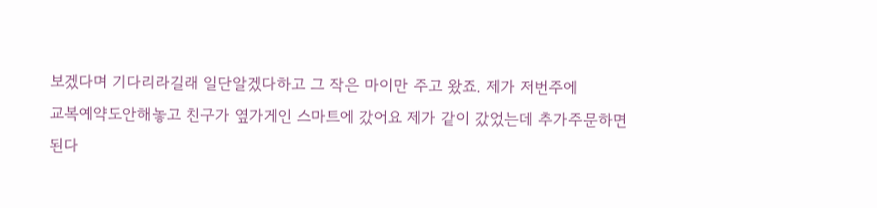보겠다며 기다리라길래 일단알겠다하고 그 작은 마이만 주고 왔죠. 제가 저번주에
교복예약도안해놓고 친구가 옆가게인 스마트에 갔어요 제가 같이 갔었는데 추가주문하면
된다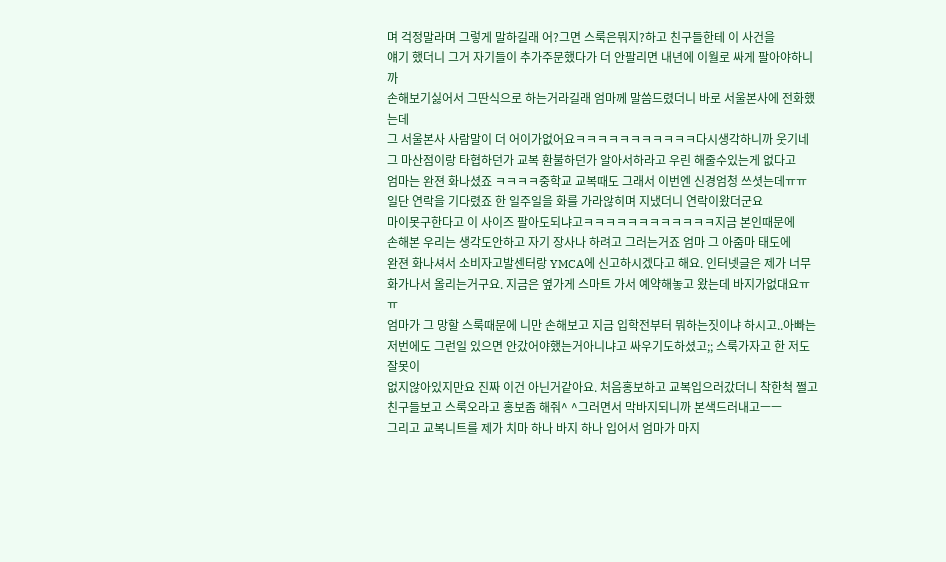며 걱정말라며 그렇게 말하길래 어?그면 스룩은뭐지?하고 친구들한테 이 사건을
얘기 했더니 그거 자기들이 추가주문했다가 더 안팔리면 내년에 이월로 싸게 팔아야하니까
손해보기싫어서 그딴식으로 하는거라길래 엄마께 말씀드렸더니 바로 서울본사에 전화했는데
그 서울본사 사람말이 더 어이가없어요ㅋㅋㅋㅋㅋㅋㅋㅋㅋㅋㅋ다시생각하니까 웃기네
그 마산점이랑 타협하던가 교복 환불하던가 알아서하라고 우린 해줄수있는게 없다고
엄마는 완젼 화나셨죠 ㅋㅋㅋㅋ중학교 교복때도 그래서 이번엔 신경엄청 쓰셧는데ㅠㅠ
일단 연락을 기다렸죠 한 일주일을 화를 가라않히며 지냈더니 연락이왔더군요
마이못구한다고 이 사이즈 팔아도되냐고ㅋㅋㅋㅋㅋㅋㅋㅋㅋㅋㅋㅋ지금 본인때문에
손해본 우리는 생각도안하고 자기 장사나 하려고 그러는거죠 엄마 그 아줌마 태도에
완젼 화나셔서 소비자고발센터랑 YMCA에 신고하시겠다고 해요. 인터넷글은 제가 너무
화가나서 올리는거구요. 지금은 옆가게 스마트 가서 예약해놓고 왔는데 바지가없대요ㅠㅠ
엄마가 그 망할 스룩때문에 니만 손해보고 지금 입학전부터 뭐하는짓이냐 하시고..아빠는
저번에도 그런일 있으면 안갔어야했는거아니냐고 싸우기도하셨고;; 스룩가자고 한 저도 잘못이
없지않아있지만요 진짜 이건 아닌거같아요. 처음홍보하고 교복입으러갔더니 착한척 쩔고
친구들보고 스룩오라고 홍보좀 해줘^ ^그러면서 막바지되니까 본색드러내고ㅡㅡ
그리고 교복니트를 제가 치마 하나 바지 하나 입어서 엄마가 마지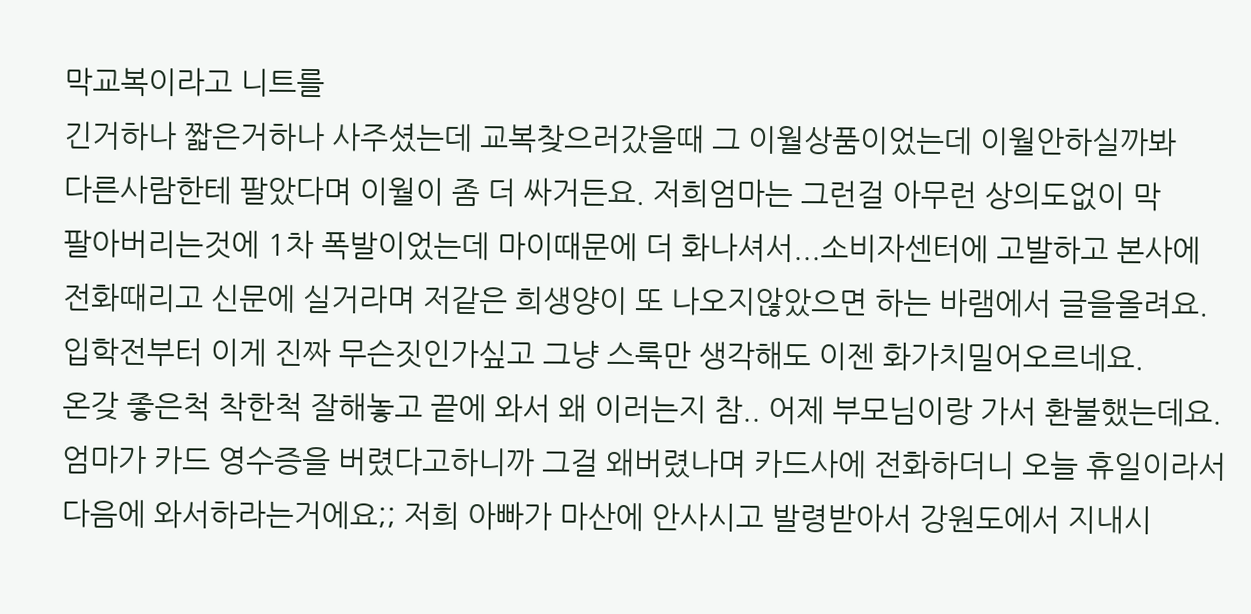막교복이라고 니트를
긴거하나 짧은거하나 사주셨는데 교복찾으러갔을때 그 이월상품이었는데 이월안하실까봐
다른사람한테 팔았다며 이월이 좀 더 싸거든요. 저희엄마는 그런걸 아무런 상의도없이 막
팔아버리는것에 1차 폭발이었는데 마이때문에 더 화나셔서...소비자센터에 고발하고 본사에
전화때리고 신문에 실거라며 저같은 희생양이 또 나오지않았으면 하는 바램에서 글을올려요.
입학전부터 이게 진짜 무슨짓인가싶고 그냥 스룩만 생각해도 이젠 화가치밀어오르네요.
온갖 좋은척 착한척 잘해놓고 끝에 와서 왜 이러는지 참.. 어제 부모님이랑 가서 환불했는데요.
엄마가 카드 영수증을 버렸다고하니까 그걸 왜버렸나며 카드사에 전화하더니 오늘 휴일이라서
다음에 와서하라는거에요;; 저희 아빠가 마산에 안사시고 발령받아서 강원도에서 지내시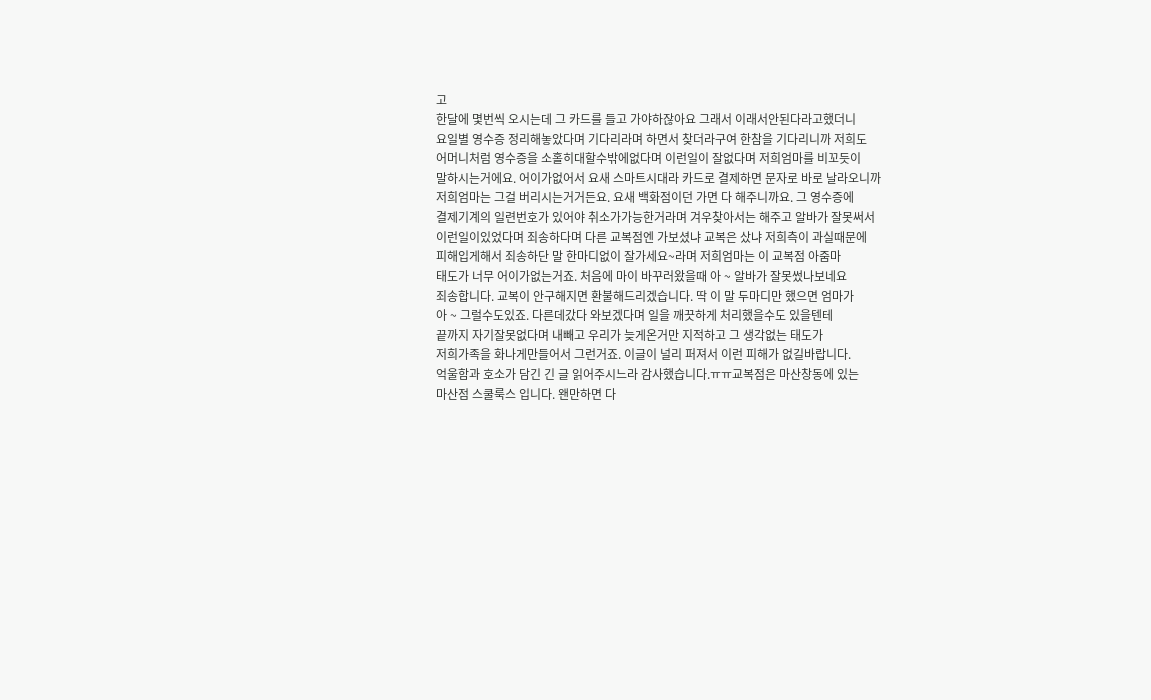고
한달에 몇번씩 오시는데 그 카드를 들고 가야하잖아요 그래서 이래서안된다라고했더니
요일별 영수증 정리해놓았다며 기다리라며 하면서 찾더라구여 한참을 기다리니까 저희도
어머니처럼 영수증을 소홀히대할수밖에없다며 이런일이 잘없다며 저희엄마를 비꼬듯이
말하시는거에요. 어이가없어서 요새 스마트시대라 카드로 결제하면 문자로 바로 날라오니까
저희엄마는 그걸 버리시는거거든요. 요새 백화점이던 가면 다 해주니까요. 그 영수증에
결제기계의 일련번호가 있어야 취소가가능한거라며 겨우찾아서는 해주고 알바가 잘못써서
이런일이있었다며 죄송하다며 다른 교복점엔 가보셨냐 교복은 샀냐 저희측이 과실때문에
피해입게해서 죄송하단 말 한마디없이 잘가세요~라며 저희엄마는 이 교복점 아줌마
태도가 너무 어이가없는거죠. 처음에 마이 바꾸러왔을때 아 ~ 알바가 잘못썼나보네요
죄송합니다. 교복이 안구해지면 환불해드리겠습니다. 딱 이 말 두마디만 했으면 엄마가
아 ~ 그럴수도있죠. 다른데갔다 와보겠다며 일을 깨끗하게 처리했을수도 있을텐테
끝까지 자기잘못없다며 내빼고 우리가 늦게온거만 지적하고 그 생각없는 태도가
저희가족을 화나게만들어서 그런거죠. 이글이 널리 퍼져서 이런 피해가 없길바랍니다.
억울함과 호소가 담긴 긴 글 읽어주시느라 감사했습니다.ㅠㅠ교복점은 마산창동에 있는
마산점 스쿨룩스 입니다. 왠만하면 다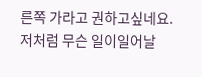른쪽 가라고 권하고싶네요. 저처럼 무슨 일이일어날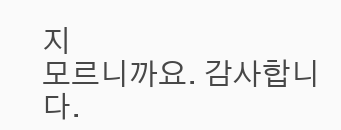지
모르니까요. 감사합니다.